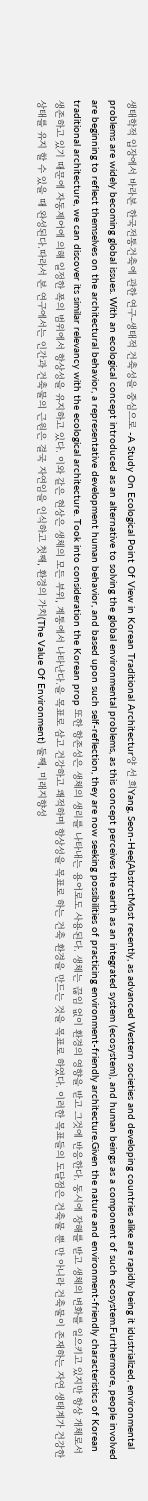생태학적 입장에서 바라본 한국전통건축에 관한 연구-생태적 건축성을 중심으로 -A Study On Ecological Point Of View in Korean Traditional Architectur양 선 희Yang, Seon-Hee{AbstrctMost recently, as advanced Western societies and developing countries alike are rapidly being it idustrialized, environmental problems are widely becoming global issues. With an ecological concept introduced as an alternative to solving the global environmental problems, as this concept perceives the earth as an integrated system (ecosystem), and human beings as a component of such ecosystem.Furthermore, people involved are beginning to reflect themselves on the architectural behavior, a representative development human behavior, and based upon such self-reflection, they are now seeking possibilities of practicing environment-friendly architecture.Given the nature and environment-friendly characteristics of Korean traditional architecture, we can discover its similar relevancy with the ecological architecture. Took into consideration the Korean prop 또한 항존성은 생체의 생리를 나타내는 용어로도 사용된다. 생체는 끊임 없이 환경의 영향을 받고 그것에 반응한다. 동시에 장해를 받고 생체의 변화를 일으키고 있지만 항상 개체로서 생존하고 있기 때문에 자동제어에 의해 일정한 폭의 범위에서 항상성을 유지하고 있다. 이와 같은 현상은 생체의 모든 부위, 계통에서 나타난다.을 목표로 삼고 건강하고 쾌적하며 항상성을 목표로 하는 건축 환경을 만드는 것을 목표로 하였다. 이러한 목표들의 도달점은 건축물 뿐 만 아니라 건축물이 존재하는 자연 생태계가 건강한 상태를 유지 할 수 있을 때 완성된다.따라서 본 연구에서는 인간과 건축물의 근원은 결국 자연임을 인식하고 첫째, 환경의 가치(The Value Of Environment) 둘째, 미래지향성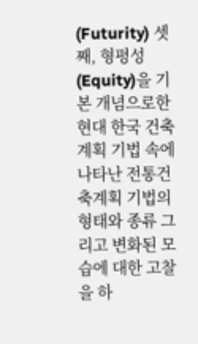(Futurity) 셋째, 형평성(Equity)을 기본 개념으로한 현대 한국 건축계획 기법 속에 나타난 전통건축계획 기법의 형태와 종류 그리고 변화된 모습에 대한 고찰을 하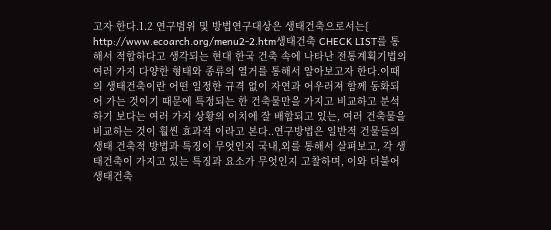고자 한다.1.2 연구범위 및 방법연구대상은 생태건축으로서는{ http://www.ecoarch.org/menu2-2.htm생태건축 CHECK LIST를 통해서 적합하다고 생각되는 현대 한국 건축 속에 나타난 전통계획기법의 여러 가지 다양한 형태와 종류의 열거를 통해서 알아보고자 한다.이때의 생태건축이란 어떤 일정한 규격 없이 자연과 어우러져 함께 동화되어 가는 것이기 때문에 특정되는 한 건축물만을 가지고 비교하고 분석하기 보다는 여러 가지 상황의 이치에 잘 배합되고 있는, 여러 건축물을 비교하는 것이 훨씬 효과적 이라고 본다..연구방법은 일반적 건물들의 생태 건축적 방법과 특징이 무엇인지 국내,외를 통해서 살펴보고, 각 생태건축이 가지고 있는 특징과 요소가 무엇인지 고찰하며, 이와 더불어 생태건축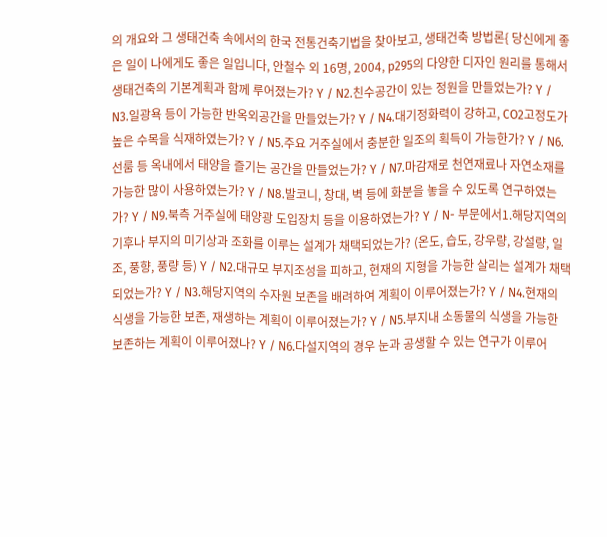의 개요와 그 생태건축 속에서의 한국 전통건축기법을 찾아보고, 생태건축 방법론{ 당신에게 좋은 일이 나에게도 좋은 일입니다, 안철수 외 16명, 2004, p295의 다양한 디자인 원리를 통해서 생태건축의 기본계획과 함께 루어졌는가? Y / N2.친수공간이 있는 정원을 만들었는가? Y / N3.일광욕 등이 가능한 반옥외공간을 만들었는가? Y / N4.대기정화력이 강하고, CO2고정도가 높은 수목을 식재하였는가? Y / N5.주요 거주실에서 충분한 일조의 획득이 가능한가? Y / N6.선룸 등 옥내에서 태양을 즐기는 공간을 만들었는가? Y / N7.마감재로 천연재료나 자연소재를 가능한 많이 사용하였는가? Y / N8.발코니, 창대, 벽 등에 화분을 놓을 수 있도록 연구하였는가? Y / N9.북측 거주실에 태양광 도입장치 등을 이용하였는가? Y / N- 부문에서1.해당지역의 기후나 부지의 미기상과 조화를 이루는 설계가 채택되었는가? (온도, 습도, 강우량, 강설량, 일조, 풍향, 풍량 등) Y / N2.대규모 부지조성을 피하고, 현재의 지형을 가능한 살리는 설계가 채택되었는가? Y / N3.해당지역의 수자원 보존을 배려하여 계획이 이루어졌는가? Y / N4.현재의 식생을 가능한 보존, 재생하는 계획이 이루어졌는가? Y / N5.부지내 소동물의 식생을 가능한 보존하는 계획이 이루어졌나? Y / N6.다설지역의 경우 눈과 공생할 수 있는 연구가 이루어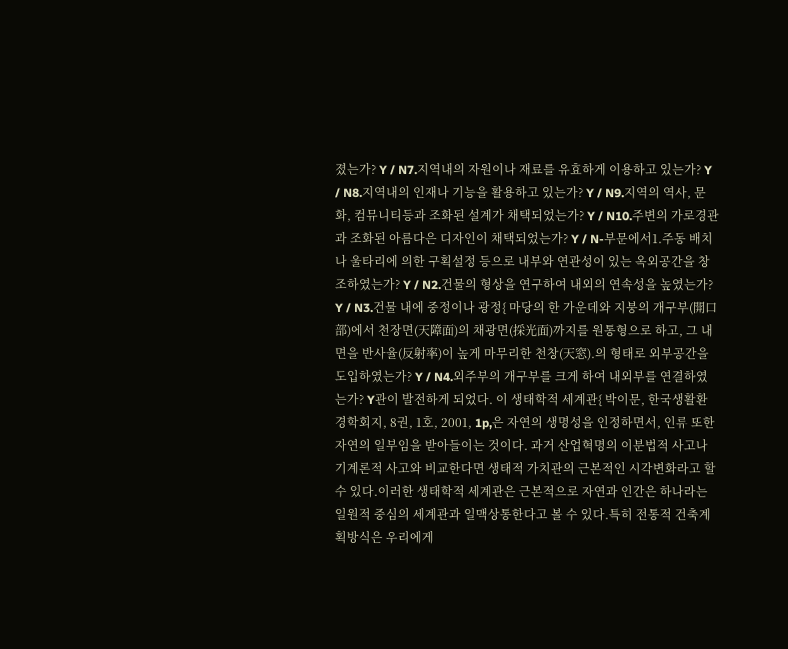졌는가? Y / N7.지역내의 자원이나 재료를 유효하게 이용하고 있는가? Y / N8.지역내의 인재나 기능을 활용하고 있는가? Y / N9.지역의 역사, 문화, 컴뮤니티등과 조화된 설계가 채택되었는가? Y / N10.주변의 가로경관과 조화된 아름다은 디자인이 채택되었는가? Y / N-부문에서1.주동 배치나 울타리에 의한 구획설정 등으로 내부와 연관성이 있는 옥외공간을 창조하였는가? Y / N2.건물의 형상을 연구하여 내외의 연속성을 높였는가? Y / N3.건물 내에 중정이나 광정{ 마당의 한 가운데와 지붕의 개구부(開口部)에서 천장면(天障面)의 채광면(採光面)까지를 원통형으로 하고, 그 내면을 반사율(反射率)이 높게 마무리한 천창(天窓).의 형태로 외부공간을 도입하였는가? Y / N4.외주부의 개구부를 크게 하여 내외부를 연결하였는가? Y관이 발전하게 되었다. 이 생태학적 세계관{ 박이문, 한국생활환경학회지, 8권, 1호, 2001, 1p,은 자연의 생명성을 인정하면서, 인류 또한 자연의 일부임을 받아들이는 것이다. 과거 산업혁명의 이분법적 사고나 기계론적 사고와 비교한다면 생태적 가치관의 근본적인 시각변화라고 할 수 있다.이러한 생태학적 세계관은 근본적으로 자연과 인간은 하나라는 일원적 중심의 세계관과 일맥상통한다고 볼 수 있다.특히 전통적 건축계획방식은 우리에게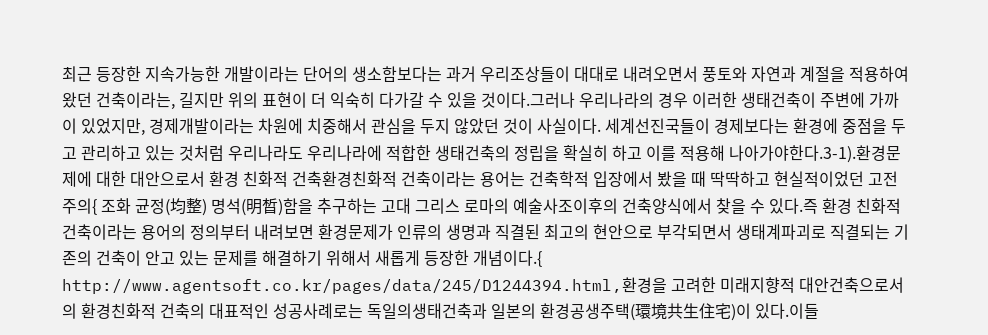최근 등장한 지속가능한 개발이라는 단어의 생소함보다는 과거 우리조상들이 대대로 내려오면서 풍토와 자연과 계절을 적용하여 왔던 건축이라는, 길지만 위의 표현이 더 익숙히 다가갈 수 있을 것이다.그러나 우리나라의 경우 이러한 생태건축이 주변에 가까이 있었지만, 경제개발이라는 차원에 치중해서 관심을 두지 않았던 것이 사실이다. 세계선진국들이 경제보다는 환경에 중점을 두고 관리하고 있는 것처럼 우리나라도 우리나라에 적합한 생태건축의 정립을 확실히 하고 이를 적용해 나아가야한다.3-1).환경문제에 대한 대안으로서 환경 친화적 건축환경친화적 건축이라는 용어는 건축학적 입장에서 봤을 때 딱딱하고 현실적이었던 고전주의{ 조화 균정(均整) 명석(明晳)함을 추구하는 고대 그리스 로마의 예술사조이후의 건축양식에서 찾을 수 있다.즉 환경 친화적 건축이라는 용어의 정의부터 내려보면 환경문제가 인류의 생명과 직결된 최고의 현안으로 부각되면서 생태계파괴로 직결되는 기존의 건축이 안고 있는 문제를 해결하기 위해서 새롭게 등장한 개념이다.{ http://www.agentsoft.co.kr/pages/data/245/D1244394.html,환경을 고려한 미래지향적 대안건축으로서의 환경친화적 건축의 대표적인 성공사례로는 독일의생태건축과 일본의 환경공생주택(環境共生住宅)이 있다.이들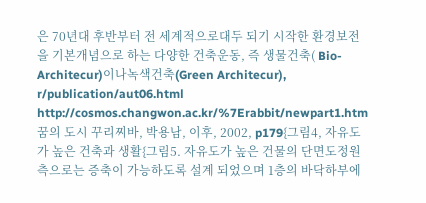은 70년대 후반부터 전 세계적으로대두 되기 시작한 환경보전을 기본개념으로 하는 다양한 건축운동, 즉 생물건축( Bio-Architecur)이나녹색건축(Green Architecur), r/publication/aut06.html http://cosmos.changwon.ac.kr/%7Erabbit/newpart1.htm꿈의 도시 꾸리찌바, 박용남, 이후, 2002, p179{그림4, 자유도가 높은 건축과 생활{그림5. 자유도가 높은 건물의 단면도정원측으로는 증축이 가능하도록 설계 되었으며 1층의 바닥하부에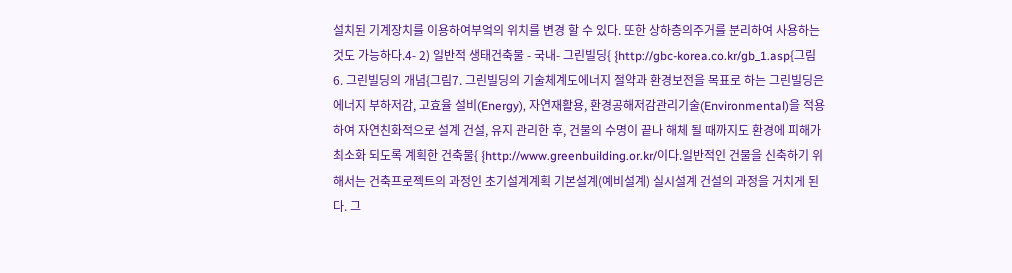설치된 기계장치를 이용하여부엌의 위치를 변경 할 수 있다. 또한 상하층의주거를 분리하여 사용하는 것도 가능하다.4- 2) 일반적 생태건축물 - 국내- 그린빌딩{ {http://gbc-korea.co.kr/gb_1.asp{그림6. 그린빌딩의 개념{그림7. 그린빌딩의 기술체계도에너지 절약과 환경보전을 목표로 하는 그린빌딩은 에너지 부하저감, 고효율 설비(Energy), 자연재활용, 환경공해저감관리기술(Environmental)을 적용하여 자연친화적으로 설계 건설, 유지 관리한 후, 건물의 수명이 끝나 해체 될 때까지도 환경에 피해가 최소화 되도록 계획한 건축물{ {http://www.greenbuilding.or.kr/이다.일반적인 건물을 신축하기 위해서는 건축프로젝트의 과정인 초기설계계획 기본설계(예비설계) 실시설계 건설의 과정을 거치게 된다. 그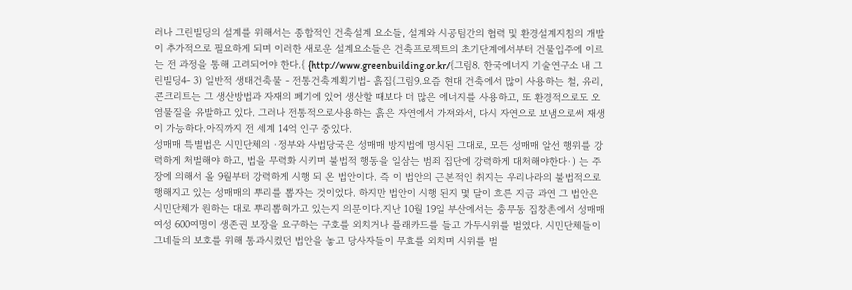러나 그린빌딩의 설계를 위해서는 종합적인 건축설계 요소들, 설계와 시공팀간의 협력 및 환경설계지침의 개발이 추가적으로 필요하게 되며 이러한 새로운 설계요소들은 건축프로젝트의 초기단계에서부터 건물입주에 이르는 전 과정을 통해 고려되어야 한다.{ {http://www.greenbuilding.or.kr/{그림8. 한국에너지 기술연구소 내 그린빌딩4- 3) 일반적 생태건축물 - 전통건축계획기법- 흙집{그림9.요즘 현대 건축에서 많이 사용하는 철, 유리, 콘크리트는 그 생산방법과 자재의 폐기에 있어 생산할 때보다 더 많은 에너지를 사용하고, 또 환경적으로도 오염물질을 유발하고 있다. 그러나 전통적으로사용하는 흙은 자연에서 가져와서, 다시 자연으로 보냄으로써 재생이 가능하다.아직까지 전 세계 14억 인구 중있다.
성매매 특별법은 시민단체의 ·정부와 사법당국은 성매매 방지법에 명시된 그대로, 모든 성매매 알선 행위를 강력하게 처벌해야 하고, 법을 무력화 시키며 불법적 행동을 일삼는 범죄 집단에 강력하게 대처해야한다·) 는 주장에 의해서 올 9월부터 강력하게 시행 되 온 법안이다. 즉 이 법안의 근본적인 취지는 우리나라의 불법적으로 행해지고 있는 성매매의 뿌리를 뽑자는 것이었다. 하지만 법안이 시행 된지 몇 달이 흐른 지금 과연 그 법안은 시민단체가 원하는 대로 뿌리뽑혀가고 있는지 의문이다.지난 10월 19일 부산에서는 충무동 집창촌에서 성매매 여성 600여명이 생존권 보장을 요구하는 구호를 외치거나 플래카드를 들고 가두시위를 벌였다. 시민단체들이 그네들의 보호를 위해 통과시켰던 법안을 놓고 당사자들이 무효를 외치며 시위를 벌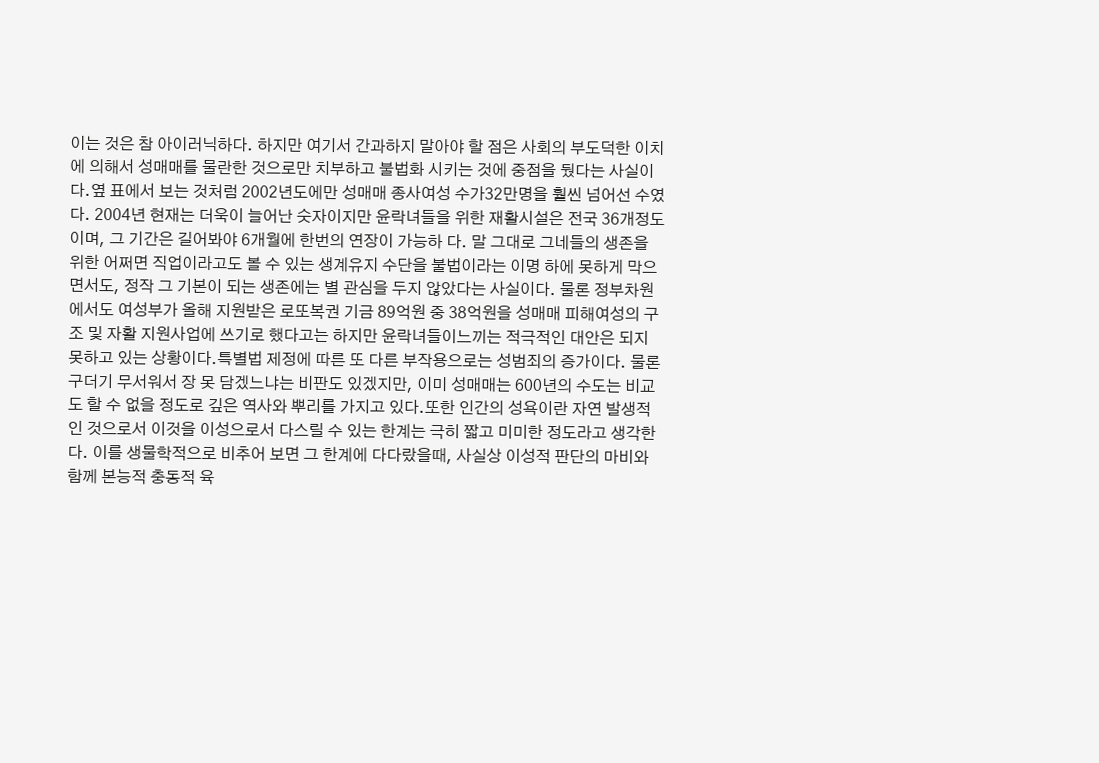이는 것은 참 아이러닉하다. 하지만 여기서 간과하지 말아야 할 점은 사회의 부도덕한 이치에 의해서 성매매를 물란한 것으로만 치부하고 불법화 시키는 것에 중점을 뒀다는 사실이다.옆 표에서 보는 것처럼 2002년도에만 성매매 종사여성 수가32만명을 훨씬 넘어선 수였다. 2004년 현재는 더욱이 늘어난 숫자이지만 윤락녀들을 위한 재활시설은 전국 36개정도 이며, 그 기간은 길어봐야 6개월에 한번의 연장이 가능하 다. 말 그대로 그네들의 생존을 위한 어쩌면 직업이라고도 볼 수 있는 생계유지 수단을 불법이라는 이명 하에 못하게 막으면서도, 정작 그 기본이 되는 생존에는 별 관심을 두지 않았다는 사실이다. 물론 정부차원에서도 여성부가 올해 지원받은 로또복권 기금 89억원 중 38억원을 성매매 피해여성의 구조 및 자활 지원사업에 쓰기로 했다고는 하지만 윤락녀들이느끼는 적극적인 대안은 되지 못하고 있는 상황이다.특별법 제정에 따른 또 다른 부작용으로는 성범죄의 증가이다. 물론 구더기 무서워서 장 못 담겠느냐는 비판도 있겠지만, 이미 성매매는 600년의 수도는 비교도 할 수 없을 정도로 깊은 역사와 뿌리를 가지고 있다.또한 인간의 성욕이란 자연 발생적인 것으로서 이것을 이성으로서 다스릴 수 있는 한계는 극히 짧고 미미한 정도라고 생각한다. 이를 생물학적으로 비추어 보면 그 한계에 다다랐을때, 사실상 이성적 판단의 마비와 함께 본능적 충동적 육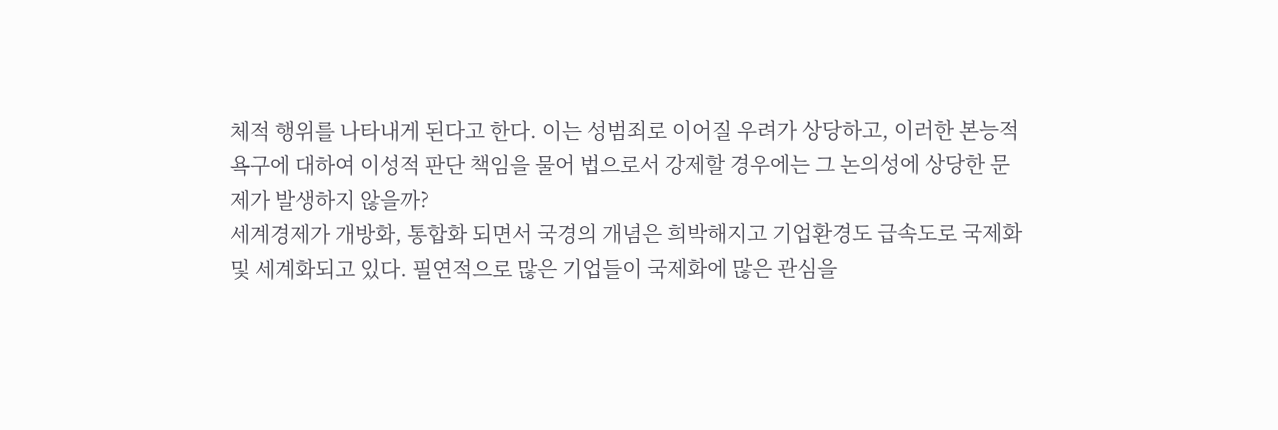체적 행위를 나타내게 된다고 한다. 이는 성범죄로 이어질 우려가 상당하고, 이러한 본능적 욕구에 대하여 이성적 판단 책임을 물어 법으로서 강제할 경우에는 그 논의성에 상당한 문제가 발생하지 않을까?
세계경제가 개방화, 통합화 되면서 국경의 개념은 희박해지고 기업환경도 급속도로 국제화 및 세계화되고 있다. 필연적으로 많은 기업들이 국제화에 많은 관심을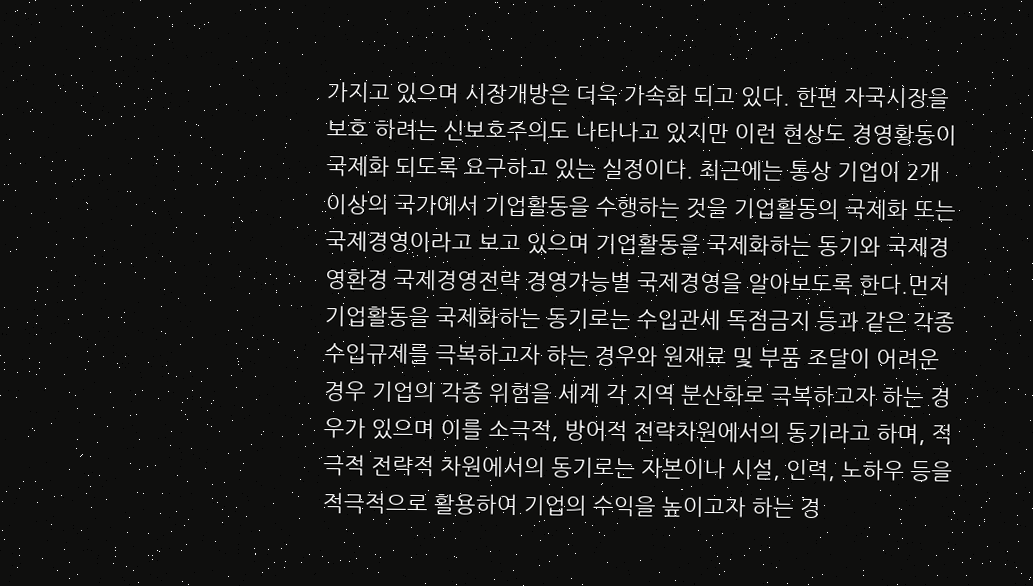가지고 있으며 시장개방은 더욱 가속화 되고 있다. 한편 자국시장을 보호 하려는 신보호주의도 나타나고 있지만 이런 현상도 경영황동이 국제화 되도록 요구하고 있는 실정이다. 최근에는 통상 기업이 2개 이상의 국가에서 기업활동을 수행하는 것을 기업활동의 국제화 또는 국제경영이라고 보고 있으며 기업활동을 국제화하는 동기와 국제경영환경 국제경영전략 경영가능별 국제경영을 알아보도록 한다.먼저 기업활동을 국제화하는 동기로는 수입관세 독점금지 등과 같은 각종 수입규제를 극복하고자 하는 경우와 원재료 및 부품 조달이 어려운 경우 기업의 각종 위험을 세계 각 지역 분산화로 극복하고자 하는 경우가 있으며 이를 소극적, 방어적 전략차원에서의 동기라고 하며, 적극적 전략적 차원에서의 동기로는 자본이나 시설, 인력, 노하우 등을 적극적으로 활용하여 기업의 수익을 높이고자 하는 경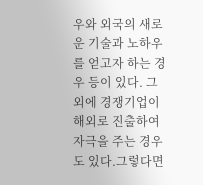우와 외국의 새로운 기술과 노하우를 얻고자 하는 경우 등이 있다. 그 외에 경쟁기업이 해외로 진출하여 자극을 주는 경우도 있다.그렇다면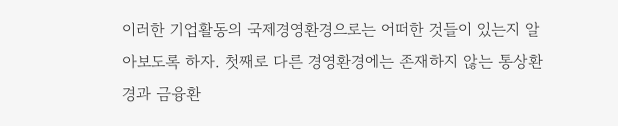이러한 기업활동의 국제경영환경으로는 어떠한 것들이 있는지 알아보도록 하자. 첫째로 다른 경영환경에는 존재하지 않는 통상환경과 금융환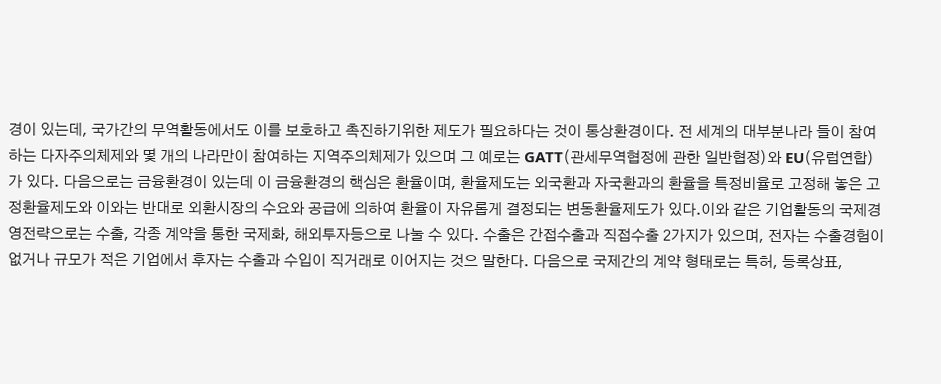경이 있는데, 국가간의 무역활동에서도 이를 보호하고 촉진하기위한 제도가 필요하다는 것이 통상환경이다. 전 세계의 대부분나라 들이 참여하는 다자주의체제와 몇 개의 나라만이 참여하는 지역주의체제가 있으며 그 예로는 GATT(관세무역협정에 관한 일반협정)와 EU(유럽연합)가 있다. 다음으로는 금융환경이 있는데 이 금융환경의 핵심은 환율이며, 환율제도는 외국환과 자국환과의 환율을 특정비율로 고정해 놓은 고정환율제도와 이와는 반대로 외환시장의 수요와 공급에 의하여 환율이 자유롭게 결정되는 변동환율제도가 있다.이와 같은 기업활동의 국제경영전략으로는 수출, 각종 계약을 통한 국제화, 해외투자등으로 나눌 수 있다. 수출은 간접수출과 직접수출 2가지가 있으며, 전자는 수출경험이 없거나 규모가 적은 기업에서 후자는 수출과 수입이 직거래로 이어지는 것으 말한다. 다음으로 국제간의 계약 형태로는 특허, 등록상표,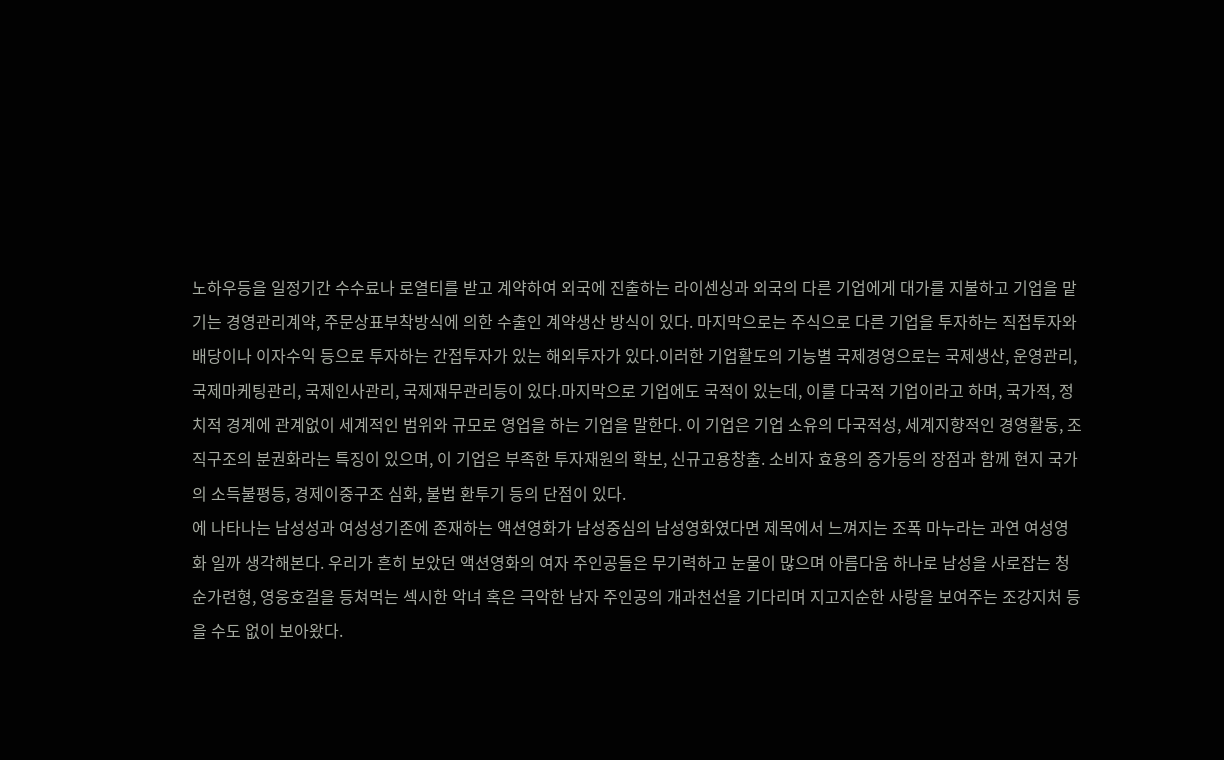노하우등을 일정기간 수수료나 로열티를 받고 계약하여 외국에 진출하는 라이센싱과 외국의 다른 기업에게 대가를 지불하고 기업을 맡기는 경영관리계약, 주문상표부착방식에 의한 수출인 계약생산 방식이 있다. 마지막으로는 주식으로 다른 기업을 투자하는 직접투자와 배당이나 이자수익 등으로 투자하는 간접투자가 있는 해외투자가 있다.이러한 기업활도의 기능별 국제경영으로는 국제생산, 운영관리, 국제마케팅관리, 국제인사관리, 국제재무관리등이 있다.마지막으로 기업에도 국적이 있는데, 이를 다국적 기업이라고 하며, 국가적, 정치적 경계에 관계없이 세계적인 범위와 규모로 영업을 하는 기업을 말한다. 이 기업은 기업 소유의 다국적성, 세계지향적인 경영활동, 조직구조의 분권화라는 특징이 있으며, 이 기업은 부족한 투자재원의 확보, 신규고용창출. 소비자 효용의 증가등의 장점과 함께 현지 국가의 소득불평등, 경제이중구조 심화, 불법 환투기 등의 단점이 있다.
에 나타나는 남성성과 여성성기존에 존재하는 액션영화가 남성중심의 남성영화였다면 제목에서 느껴지는 조폭 마누라는 과연 여성영화 일까 생각해본다. 우리가 흔히 보았던 액션영화의 여자 주인공들은 무기력하고 눈물이 많으며 아름다움 하나로 남성을 사로잡는 청순가련형, 영웅호걸을 등쳐먹는 섹시한 악녀 혹은 극악한 남자 주인공의 개과천선을 기다리며 지고지순한 사랑을 보여주는 조강지처 등 을 수도 없이 보아왔다.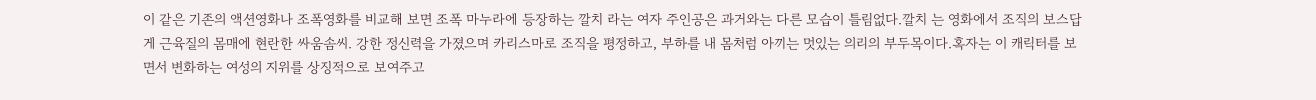이 같은 기존의 액션영화나 조폭영화를 비교해 보면 조폭 마누라에 등장하는 깔치 라는 여자 주인공은 과거와는 다른 모습이 틀림없다.깔치 는 영화에서 조직의 보스답게 근육질의 몸매에 현란한 싸움솜씨. 강한 정신력을 가졌으며 카리스마로 조직을 평정하고, 부하를 내 몸처럼 아끼는 멋있는 의리의 부두목이다.혹자는 이 캐릭터를 보면서 변화하는 여성의 지위를 상징적으로 보여주고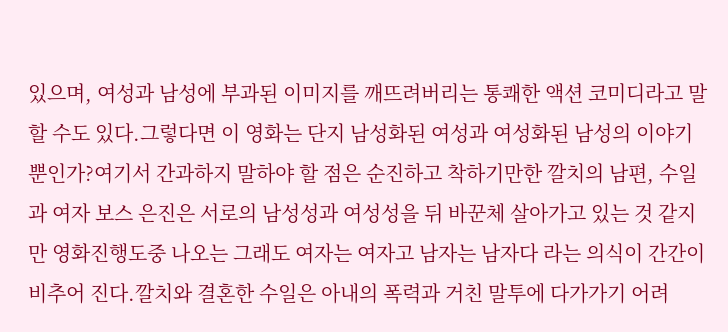있으며, 여성과 남성에 부과된 이미지를 깨뜨려버리는 통쾌한 액션 코미디라고 말 할 수도 있다.그렇다면 이 영화는 단지 남성화된 여성과 여성화된 남성의 이야기 뿐인가?여기서 간과하지 말하야 할 점은 순진하고 착하기만한 깔치의 남편, 수일과 여자 보스 은진은 서로의 남성성과 여성성을 뒤 바꾼체 살아가고 있는 것 같지만 영화진행도중 나오는 그래도 여자는 여자고 남자는 남자다 라는 의식이 간간이 비추어 진다.깔치와 결혼한 수일은 아내의 폭력과 거친 말투에 다가가기 어려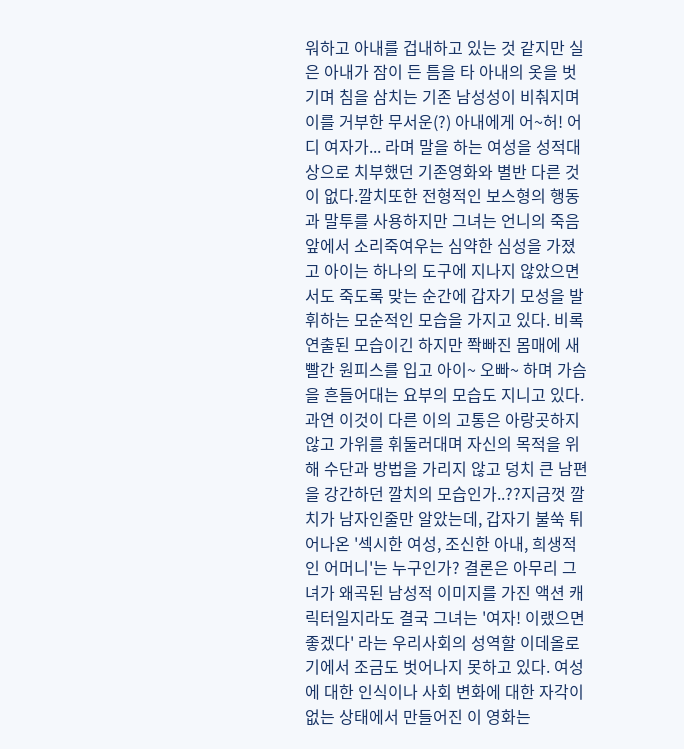워하고 아내를 겁내하고 있는 것 같지만 실은 아내가 잠이 든 틈을 타 아내의 옷을 벗기며 침을 삼치는 기존 남성성이 비춰지며 이를 거부한 무서운(?) 아내에게 어~허! 어디 여자가... 라며 말을 하는 여성을 성적대상으로 치부했던 기존영화와 별반 다른 것이 없다.깔치또한 전형적인 보스형의 행동과 말투를 사용하지만 그녀는 언니의 죽음앞에서 소리죽여우는 심약한 심성을 가졌고 아이는 하나의 도구에 지나지 않았으면서도 죽도록 맞는 순간에 갑자기 모성을 발휘하는 모순적인 모습을 가지고 있다. 비록 연출된 모습이긴 하지만 쫙빠진 몸매에 새빨간 원피스를 입고 아이~ 오빠~ 하며 가슴을 흔들어대는 요부의 모습도 지니고 있다. 과연 이것이 다른 이의 고통은 아랑곳하지 않고 가위를 휘둘러대며 자신의 목적을 위해 수단과 방법을 가리지 않고 덩치 큰 남편을 강간하던 깔치의 모습인가..??지금껏 깔치가 남자인줄만 알았는데, 갑자기 불쑥 튀어나온 '섹시한 여성, 조신한 아내, 희생적인 어머니'는 누구인가? 결론은 아무리 그녀가 왜곡된 남성적 이미지를 가진 액션 캐릭터일지라도 결국 그녀는 '여자! 이랬으면 좋겠다' 라는 우리사회의 성역할 이데올로기에서 조금도 벗어나지 못하고 있다. 여성에 대한 인식이나 사회 변화에 대한 자각이 없는 상태에서 만들어진 이 영화는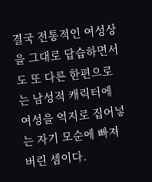결국 전통적인 여성상을 그대로 답습하면서도 또 다른 한편으로는 남성적 캐릭터에 여성을 억지로 집어넣는 자기 모순에 빠져버린 셈이다.